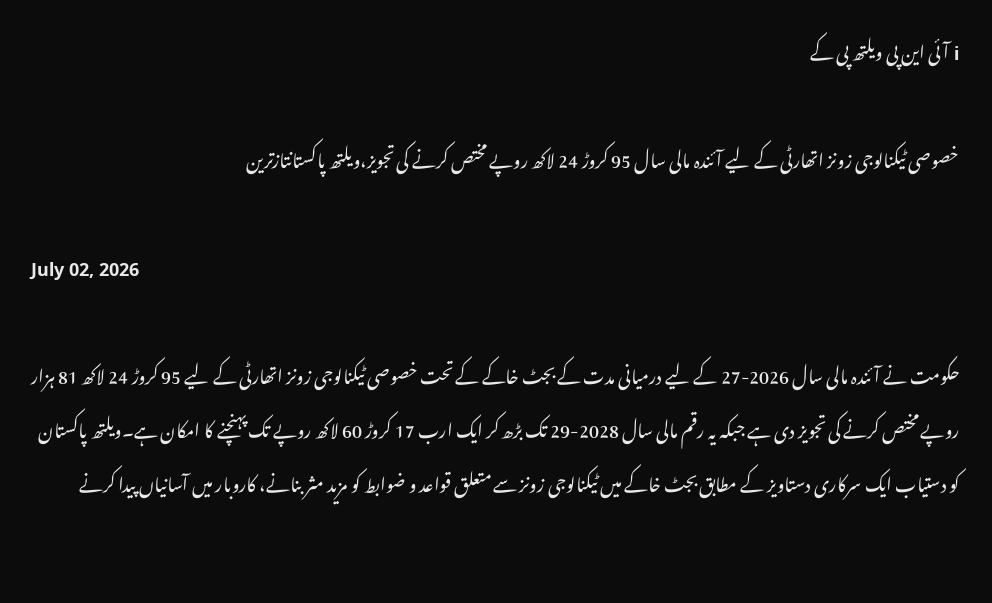i آئی این پی ویلتھ پی کے

خصوصی ٹیکنالوجی زونز اتھارٹی کے لیے آئندہ مالی سال 95 کروڑ 24 لاکھ روپے مختص کرنے کی تجویز،ویلتھ پاکستانتازترین

July 02, 2026

حکومت نے آئندہ مالی سال 2026-27 کے لیے درمیانی مدت کے بجٹ خاکے کے تحت خصوصی ٹیکنالوجی زونز اتھارٹی کے لیے 95 کروڑ 24 لاکھ 81 ہزار روپے مختص کرنے کی تجویز دی ہے جبکہ یہ رقم مالی سال 2028-29 تک بڑھ کر ایک ارب 17 کروڑ 60 لاکھ روپے تک پہنچنے کا امکان ہے۔ویلتھ پاکستان کو دستیاب ایک سرکاری دستاویز کے مطابق بجٹ خاکے میں ٹیکنالوجی زونز سے متعلق قواعد و ضوابط کو مزید مثر بنانے، کاروبار میں آسانیاں پیدا کرنے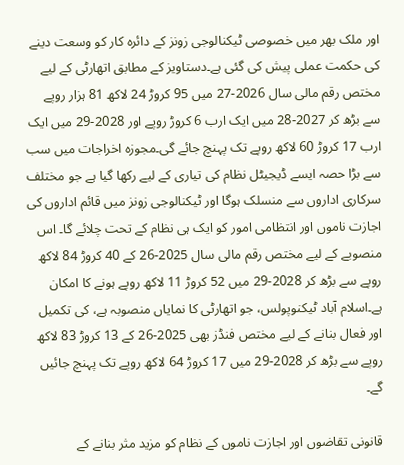اور ملک بھر میں خصوصی ٹیکنالوجی زونز کے دائرہ کار کو وسعت دینے کی حکمت عملی پیش کی گئی ہے۔دستاویز کے مطابق اتھارٹی کے لیے مختص رقم مالی سال 2026-27 میں 95 کروڑ 24 لاکھ 81 ہزار روپے سے بڑھ کر 2027-28 میں ایک ارب 6 کروڑ روپے اور 2028-29 میں ایک ارب 17 کروڑ 60 لاکھ روپے تک پہنچ جائے گی۔مجوزہ اخراجات میں سب سے بڑا حصہ ایسے ڈیجیٹل نظام کی تیاری کے لیے رکھا گیا ہے جو مختلف سرکاری اداروں سے منسلک ہوگا اور ٹیکنالوجی زونز میں قائم اداروں کی اجازت ناموں اور انتظامی امور کو ایک ہی نظام کے تحت چلائے گا۔ اس منصوبے کے لیے مختص رقم مالی سال 2025-26 کے 40 کروڑ 84 لاکھ روپے سے بڑھ کر 2028-29 میں 52 کروڑ 11 لاکھ روپے ہونے کا امکان ہے۔اسلام آباد ٹیکنوپولس، جو اتھارٹی کا نمایاں منصوبہ ہے، کی تکمیل اور فعال بنانے کے لیے مختص فنڈز بھی 2025-26 کے 13 کروڑ 83 لاکھ روپے سے بڑھ کر 2028-29 میں 17 کروڑ 64 لاکھ روپے تک پہنچ جائیں گے۔

قانونی تقاضوں اور اجازت ناموں کے نظام کو مزید مثر بنانے کے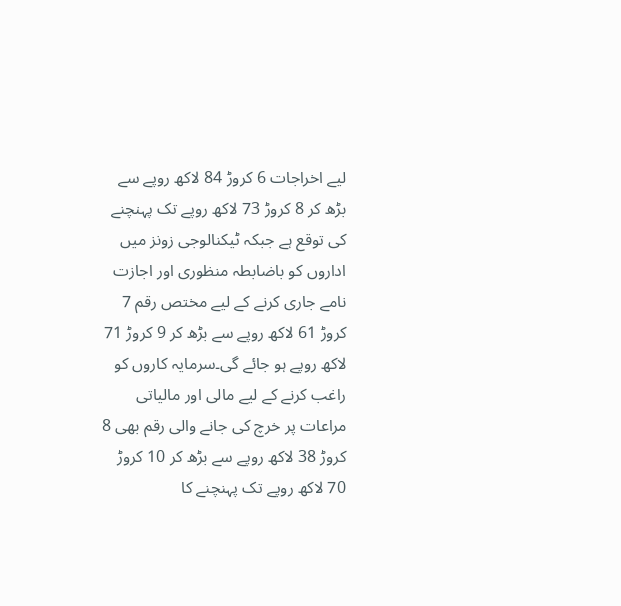لیے اخراجات 6 کروڑ 84 لاکھ روپے سے بڑھ کر 8 کروڑ 73 لاکھ روپے تک پہنچنے کی توقع ہے جبکہ ٹیکنالوجی زونز میں اداروں کو باضابطہ منظوری اور اجازت نامے جاری کرنے کے لیے مختص رقم 7 کروڑ 61 لاکھ روپے سے بڑھ کر 9 کروڑ 71 لاکھ روپے ہو جائے گی۔سرمایہ کاروں کو راغب کرنے کے لیے مالی اور مالیاتی مراعات پر خرچ کی جانے والی رقم بھی 8 کروڑ 38 لاکھ روپے سے بڑھ کر 10 کروڑ 70 لاکھ روپے تک پہنچنے کا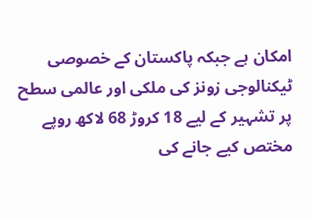امکان ہے جبکہ پاکستان کے خصوصی ٹیکنالوجی زونز کی ملکی اور عالمی سطح پر تشہیر کے لیے 18 کروڑ 68 لاکھ روپے مختص کیے جانے کی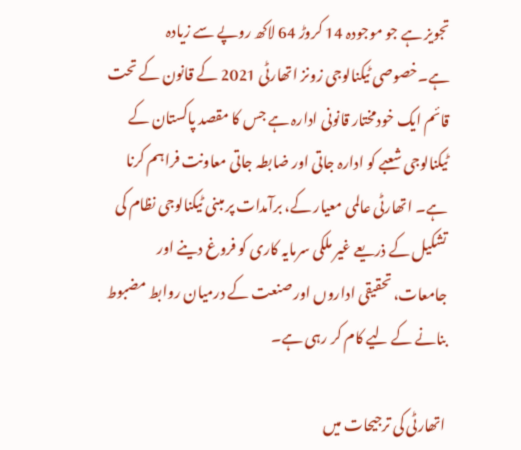تجویز ہے جو موجودہ 14 کروڑ 64 لاکھ روپے سے زیادہ ہے۔خصوصی ٹیکنالوجی زونز اتھارٹی 2021 کے قانون کے تحت قائم ایک خودمختار قانونی ادارہ ہے جس کا مقصد پاکستان کے ٹیکنالوجی شعبے کو ادارہ جاتی اور ضابطہ جاتی معاونت فراہم کرنا ہے۔ اتھارٹی عالمی معیار کے، برآمدات پر مبنی ٹیکنالوجی نظام کی تشکیل کے ذریعے غیر ملکی سرمایہ کاری کو فروغ دینے اور جامعات، تحقیقی اداروں اور صنعت کے درمیان روابط مضبوط بنانے کے لیے کام کر رہی ہے۔

اتھارٹی کی ترجیحات میں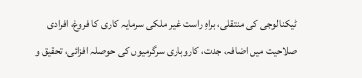ٹیکنالوجی کی منتقلی، براہِ راست غیر ملکی سرمایہ کاری کا فروغ، افرادی صلاحیت میں اضافہ، جدت، کاروباری سرگرمیوں کی حوصلہ افزائی، تحقیق و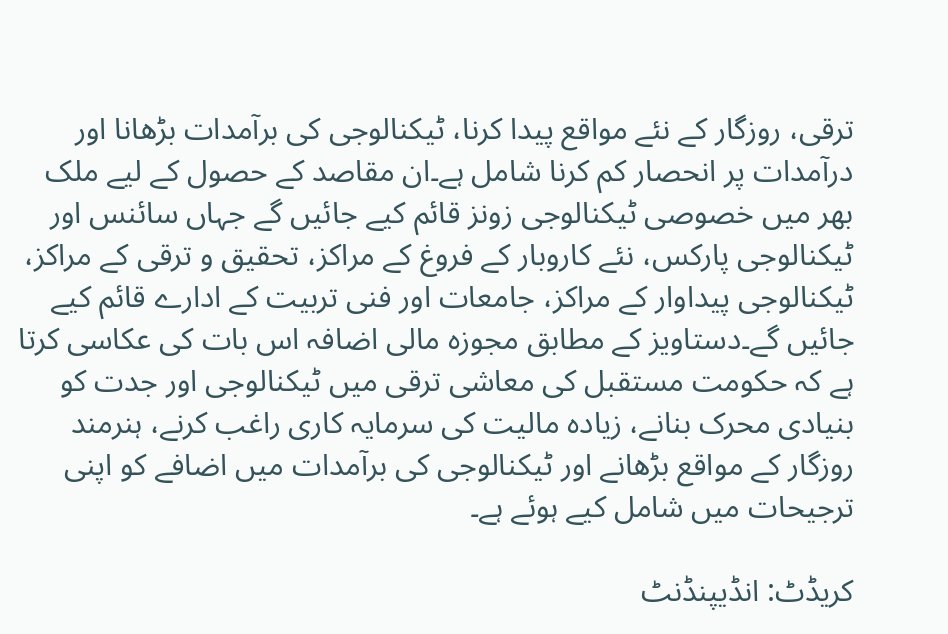ترقی، روزگار کے نئے مواقع پیدا کرنا، ٹیکنالوجی کی برآمدات بڑھانا اور درآمدات پر انحصار کم کرنا شامل ہے۔ان مقاصد کے حصول کے لیے ملک بھر میں خصوصی ٹیکنالوجی زونز قائم کیے جائیں گے جہاں سائنس اور ٹیکنالوجی پارکس، نئے کاروبار کے فروغ کے مراکز، تحقیق و ترقی کے مراکز، ٹیکنالوجی پیداوار کے مراکز، جامعات اور فنی تربیت کے ادارے قائم کیے جائیں گے۔دستاویز کے مطابق مجوزہ مالی اضافہ اس بات کی عکاسی کرتا ہے کہ حکومت مستقبل کی معاشی ترقی میں ٹیکنالوجی اور جدت کو بنیادی محرک بنانے، زیادہ مالیت کی سرمایہ کاری راغب کرنے، ہنرمند روزگار کے مواقع بڑھانے اور ٹیکنالوجی کی برآمدات میں اضافے کو اپنی ترجیحات میں شامل کیے ہوئے ہے۔

کریڈٹ: انڈیپنڈنٹ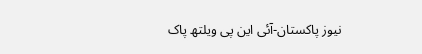نیوز پاکستان-آئی این پی ویلتھ پاک